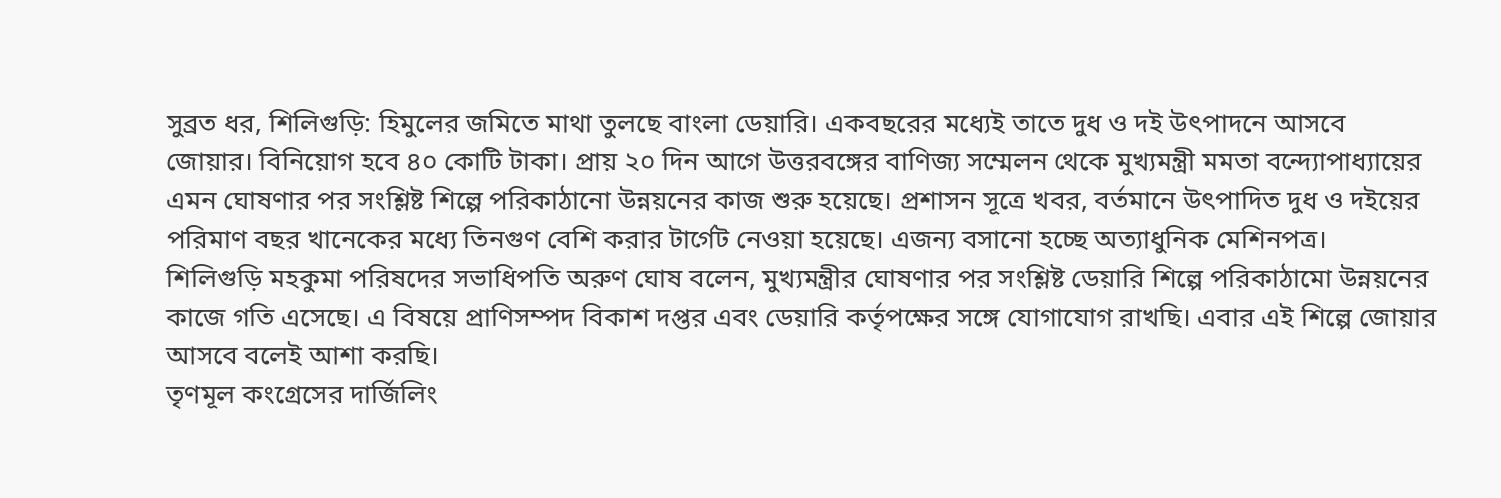সুব্রত ধর, শিলিগুড়ি: হিমুলের জমিতে মাথা তুলছে বাংলা ডেয়ারি। একবছরের মধ্যেই তাতে দুধ ও দই উৎপাদনে আসবে জোয়ার। বিনিয়োগ হবে ৪০ কোটি টাকা। প্রায় ২০ দিন আগে উত্তরবঙ্গের বাণিজ্য সম্মেলন থেকে মুখ্যমন্ত্রী মমতা বন্দ্যোপাধ্যায়ের এমন ঘোষণার পর সংশ্লিষ্ট শিল্পে পরিকাঠানো উন্নয়নের কাজ শুরু হয়েছে। প্রশাসন সূত্রে খবর, বর্তমানে উৎপাদিত দুধ ও দইয়ের পরিমাণ বছর খানেকের মধ্যে তিনগুণ বেশি করার টার্গেট নেওয়া হয়েছে। এজন্য বসানো হচ্ছে অত্যাধুনিক মেশিনপত্র।
শিলিগুড়ি মহকুমা পরিষদের সভাধিপতি অরুণ ঘোষ বলেন, মুখ্যমন্ত্রীর ঘোষণার পর সংশ্লিষ্ট ডেয়ারি শিল্পে পরিকাঠামো উন্নয়নের কাজে গতি এসেছে। এ বিষয়ে প্রাণিসম্পদ বিকাশ দপ্তর এবং ডেয়ারি কর্তৃপক্ষের সঙ্গে যোগাযোগ রাখছি। এবার এই শিল্পে জোয়ার আসবে বলেই আশা করছি।
তৃণমূল কংগ্রেসের দার্জিলিং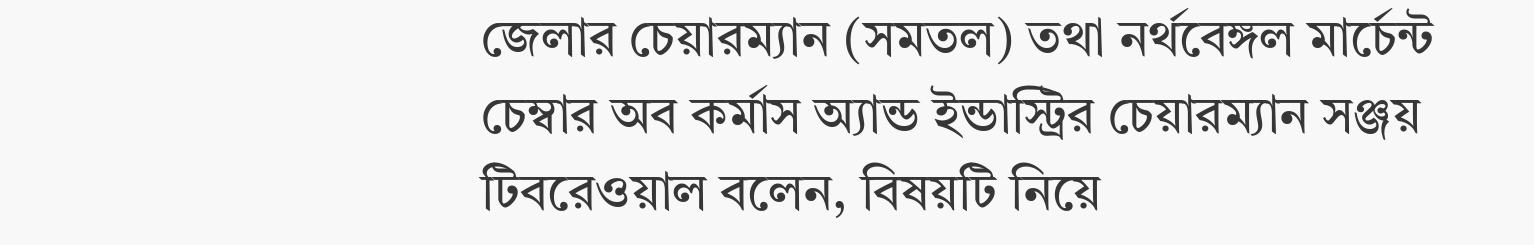জেলার চেয়ারম্যান (সমতল) তথা নর্থবেঙ্গল মার্চেন্ট চেম্বার অব কর্মাস অ্যান্ড ইন্ডাস্ট্রির চেয়ারম্যান সঞ্জয় টিবরেওয়াল বলেন, বিষয়টি নিয়ে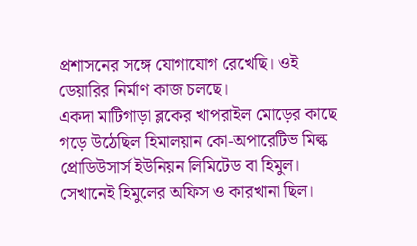প্রশাসনের সঙ্গে যোগাযোগ রেখেছি। ওই ডেয়ারির নির্মাণ কাজ চলছে।
একদা মাটিগাড়া ব্লকের খাপরাইল মোড়ের কাছে গড়ে উঠেছিল হিমালয়ান কো-অপারেটিভ মিল্ক প্রোডিউসার্স ইউনিয়ন লিমিটেড বা হিমুল। সেখানেই হিমুলের অফিস ও কারখানা ছিল।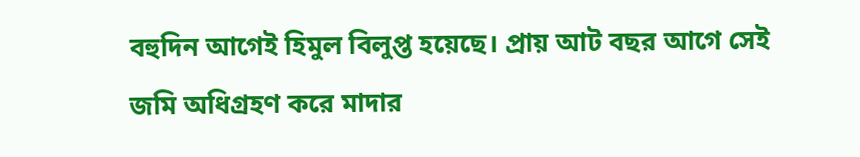বহুদিন আগেই হিমুল বিলুপ্ত হয়েছে। প্রায় আট বছর আগে সেই জমি অধিগ্রহণ করে মাদার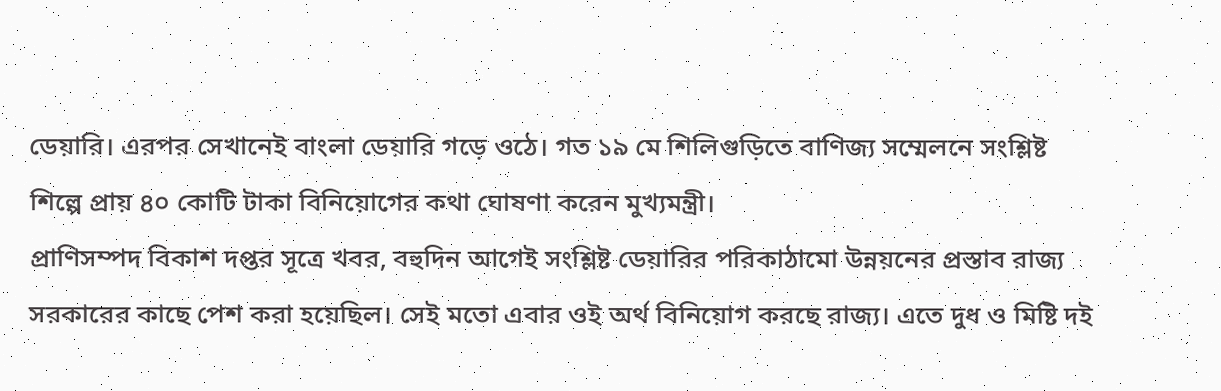ডেয়ারি। এরপর সেখানেই বাংলা ডেয়ারি গড়ে ওঠে। গত ১৯ মে শিলিগুড়িতে বাণিজ্য সম্মেলনে সংশ্লিষ্ট শিল্পে প্রায় ৪০ কোটি টাকা বিনিয়োগের কথা ঘোষণা করেন মুখ্যমন্ত্রী।
প্রাণিসম্পদ বিকাশ দপ্তর সূত্রে খবর, বহুদিন আগেই সংশ্লিষ্ট ডেয়ারির পরিকাঠামো উন্নয়নের প্রস্তাব রাজ্য সরকারের কাছে পেশ করা হয়েছিল। সেই মতো এবার ওই অর্থ বিনিয়োগ করছে রাজ্য। এতে দুধ ও মিষ্টি দই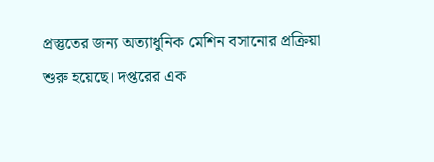প্রস্তুতের জন্য অত্যাধুনিক মেশিন বসানোর প্রক্রিয়া শুরু হয়েছে। দপ্তরের এক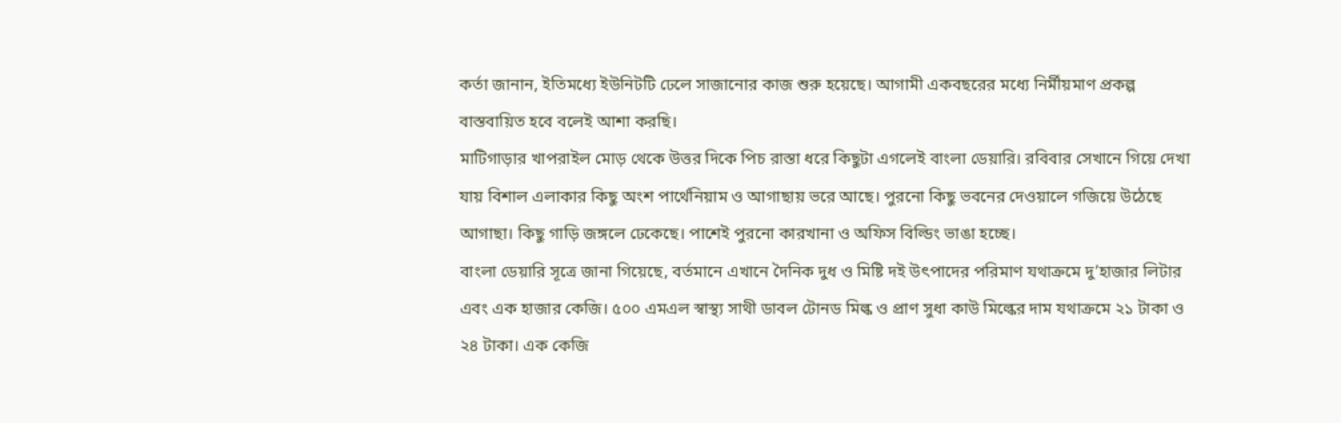কর্তা জানান, ইতিমধ্যে ইউনিটটি ঢেলে সাজানোর কাজ শুরু হয়েছে। আগামী একবছরের মধ্যে নির্মীয়মাণ প্রকল্প বাস্তবায়িত হবে বলেই আশা করছি।
মাটিগাড়ার খাপরাইল মোড় থেকে উত্তর দিকে পিচ রাস্তা ধরে কিছুটা এগলেই বাংলা ডেয়ারি। রবিবার সেখানে গিয়ে দেখা যায় বিশাল এলাকার কিছু অংশ পার্থেনিয়াম ও আগাছায় ভরে আছে। পুরনো কিছু ভবনের দেওয়ালে গজিয়ে উঠেছে আগাছা। কিছু গাড়ি জঙ্গলে ঢেকেছে। পাশেই পুরনো কারখানা ও অফিস বিল্ডিং ভাঙা হচ্ছে।
বাংলা ডেয়ারি সূত্রে জানা গিয়েছে, বর্তমানে এখানে দৈনিক দুধ ও মিষ্টি দই উৎপাদের পরিমাণ যথাক্রমে দু’হাজার লিটার এবং এক হাজার কেজি। ৫০০ এমএল স্বাস্থ্য সাথী ডাবল টোনড মিল্ক ও প্রাণ সুধা কাউ মিল্কের দাম যথাক্রমে ২১ টাকা ও ২৪ টাকা। এক কেজি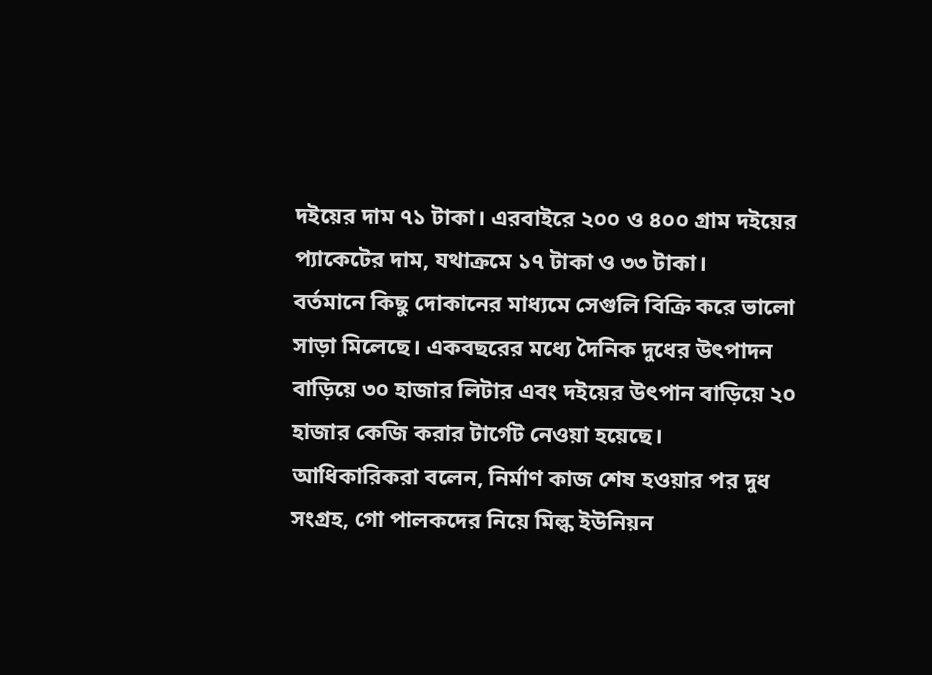দইয়ের দাম ৭১ টাকা। এরবাইরে ২০০ ও ৪০০ গ্রাম দইয়ের প্যাকেটের দাম, যথাক্রমে ১৭ টাকা ও ৩৩ টাকা।
বর্তমানে কিছু দোকানের মাধ্যমে সেগুলি বিক্রি করে ভালো সাড়া মিলেছে। একবছরের মধ্যে দৈনিক দুধের উৎপাদন বাড়িয়ে ৩০ হাজার লিটার এবং দইয়ের উৎপান বাড়িয়ে ২০ হাজার কেজি করার টার্গেট নেওয়া হয়েছে।
আধিকারিকরা বলেন, নির্মাণ কাজ শেষ হওয়ার পর দুধ সংগ্রহ, গো পালকদের নিয়ে মিল্ক ইউনিয়ন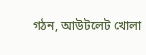গঠন, আউটলেট খোলা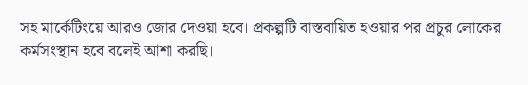সহ মার্কেটিংয়ে আরও জোর দেওয়া হবে। প্রকল্পটি বাস্তবায়িত হওয়ার পর প্রচুর লোকের কর্মসংস্থান হবে বলেই আশা করছি।